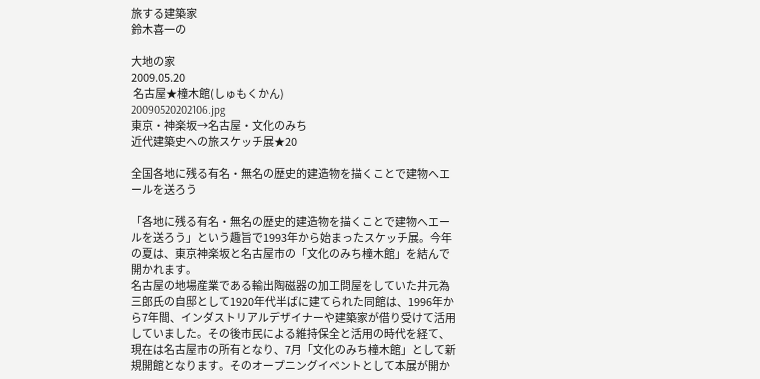旅する建築家
鈴木喜一の

大地の家
2009.05.20
 名古屋★橦木館(しゅもくかん)
20090520202106.jpg
東京・神楽坂→名古屋・文化のみち
近代建築史への旅スケッチ展★20

全国各地に残る有名・無名の歴史的建造物を描くことで建物へエールを送ろう

「各地に残る有名・無名の歴史的建造物を描くことで建物へエールを送ろう」という趣旨で1993年から始まったスケッチ展。今年の夏は、東京神楽坂と名古屋市の「文化のみち橦木館」を結んで開かれます。
名古屋の地場産業である輸出陶磁器の加工問屋をしていた井元為三郎氏の自邸として1920年代半ばに建てられた同館は、1996年から7年間、インダストリアルデザイナーや建築家が借り受けて活用していました。その後市民による維持保全と活用の時代を経て、現在は名古屋市の所有となり、7月「文化のみち橦木館」として新規開館となります。そのオープニングイベントとして本展が開か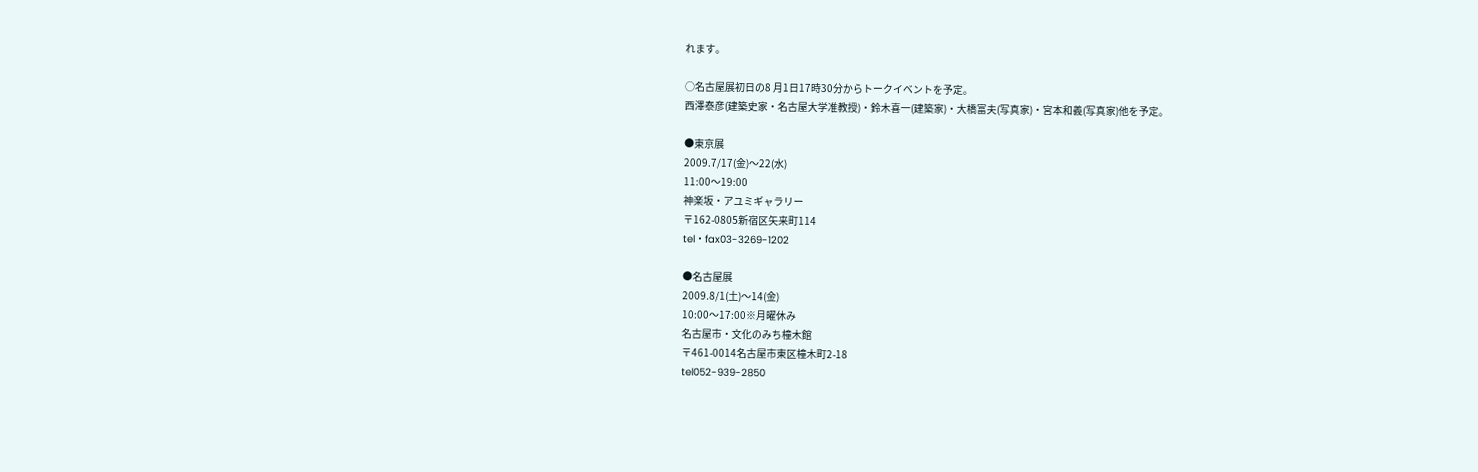れます。

○名古屋展初日の8 月1日17時30分からトークイベントを予定。
西澤泰彦(建築史家・名古屋大学准教授)・鈴木喜一(建築家)・大橋富夫(写真家)・宮本和義(写真家)他を予定。

●東京展
2009.7/17(金)〜22(水)
11:00〜19:00
神楽坂・アユミギャラリー
〒162-0805新宿区矢来町114
tel・fax03-3269-1202

●名古屋展
2009.8/1(土)〜14(金)
10:00〜17:00※月曜休み
名古屋市・文化のみち橦木館
〒461-0014名古屋市東区橦木町2-18
tel052-939-2850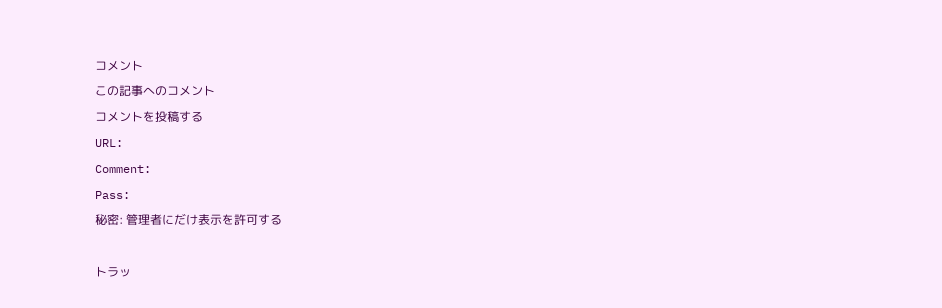コメント
この記事へのコメント
コメントを投稿する
URL:
Comment:
Pass:
秘密: 管理者にだけ表示を許可する

トラッ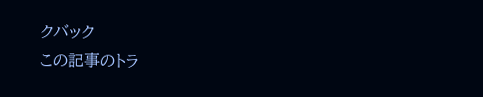クバック
この記事のトラ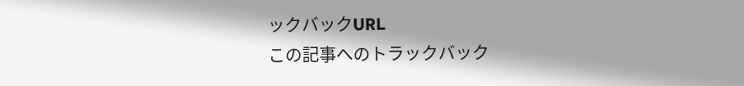ックバックURL
この記事へのトラックバック